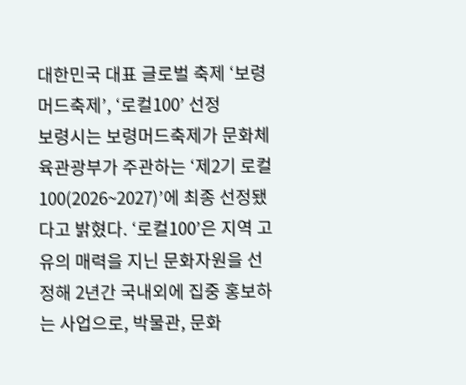대한민국 대표 글로벌 축제 ‘보령머드축제’, ‘로컬100’ 선정
보령시는 보령머드축제가 문화체육관광부가 주관하는 ‘제2기 로컬100(2026~2027)’에 최종 선정됐다고 밝혔다. ‘로컬100’은 지역 고유의 매력을 지닌 문화자원을 선정해 2년간 국내외에 집중 홍보하는 사업으로, 박물관, 문화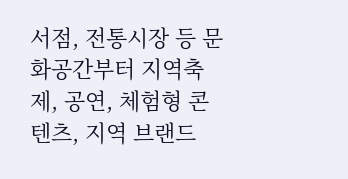서점, 전통시장 등 문화공간부터 지역축제, 공연, 체험형 콘텐츠, 지역 브랜드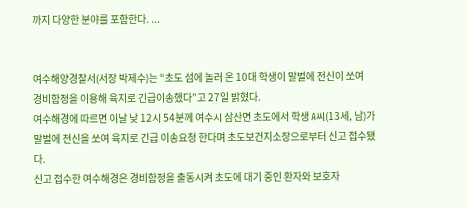까지 다양한 분야를 포함한다. ...


여수해양경찰서(서장 박제수)는 “초도 섬에 놀러 온 10대 학생이 말벌에 전신이 쏘여
경비함정을 이용해 육지로 긴급이송했다”고 27일 밝혔다.
여수해경에 따르면 이날 낮 12시 54분께 여수시 삼산면 초도에서 학생 A씨(13세, 남)가
말벌에 전신을 쏘여 육지로 긴급 이송요청 한다며 초도보건지소장으로부터 신고 접수됐다.
신고 접수한 여수해경은 경비함정을 출동시켜 초도에 대기 중인 환자와 보호자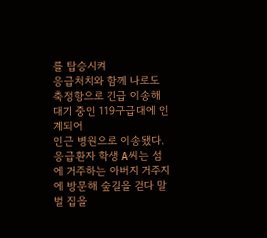를 탑승시켜
응급처치와 함께 나로도 축정항으로 긴급 이송해 대기 중인 119구급대에 인계되어
인근 병원으로 이송됐다.
응급환자 학생 A씨는 섬에 거주하는 아버지 거주지에 방문해 숲길을 걷다 말벌 집을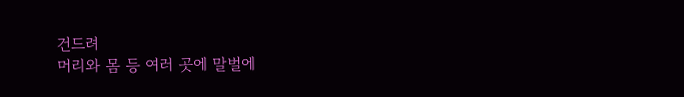건드려
머리와 몸 등 여러 곳에 말벌에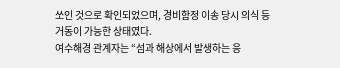쏘인 것으로 확인되었으며, 경비함정 이송 당시 의식 등
거동이 가능한 상태였다.
여수해경 관계자는 “섬과 해상에서 발생하는 응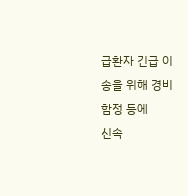급환자 긴급 이송을 위해 경비함정 등에
신속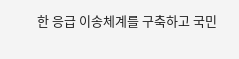한 응급 이송체계를 구축하고 국민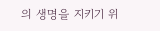의 생명을 지키기 위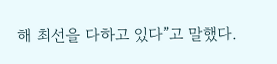해 최선을 다하고 있다”고 말했다.